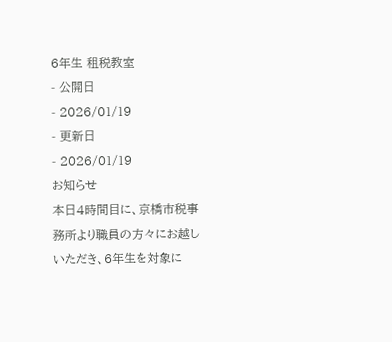6年生 租税教室
- 公開日
- 2026/01/19
- 更新日
- 2026/01/19
お知らせ
本日4時間目に、京橋市税事務所より職員の方々にお越しいただき、6年生を対象に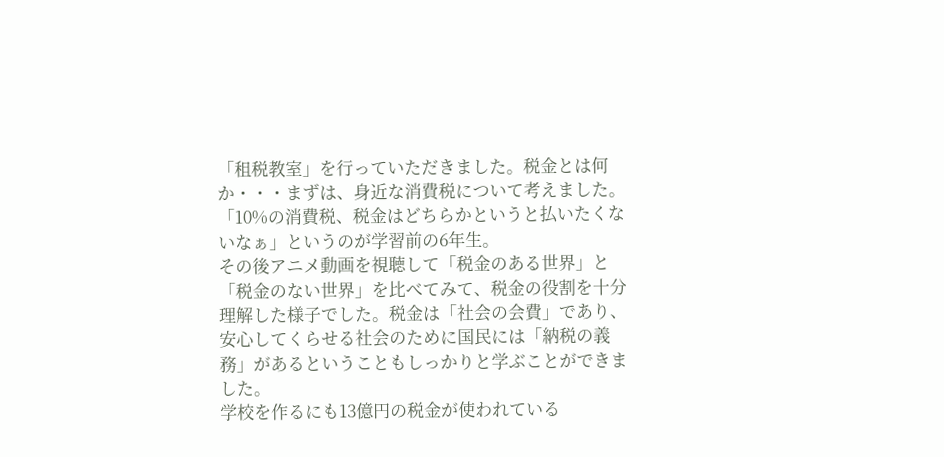「租税教室」を行っていただきました。税金とは何か・・・まずは、身近な消費税について考えました。
「10%の消費税、税金はどちらかというと払いたくないなぁ」というのが学習前の6年生。
その後アニメ動画を視聴して「税金のある世界」と「税金のない世界」を比べてみて、税金の役割を十分理解した様子でした。税金は「社会の会費」であり、安心してくらせる社会のために国民には「納税の義務」があるということもしっかりと学ぶことができました。
学校を作るにも13億円の税金が使われている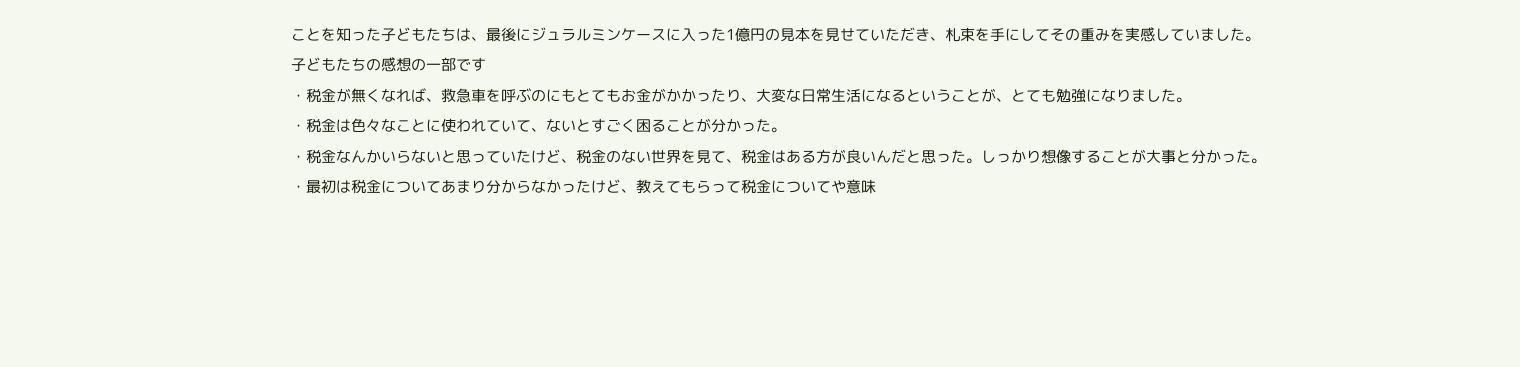ことを知った子どもたちは、最後にジュラルミンケースに入った1億円の見本を見せていただき、札束を手にしてその重みを実感していました。
子どもたちの感想の一部です
・税金が無くなれば、救急車を呼ぶのにもとてもお金がかかったり、大変な日常生活になるということが、とても勉強になりました。
・税金は色々なことに使われていて、ないとすごく困ることが分かった。
・税金なんかいらないと思っていたけど、税金のない世界を見て、税金はある方が良いんだと思った。しっかり想像することが大事と分かった。
・最初は税金についてあまり分からなかったけど、教えてもらって税金についてや意味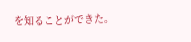を知ることができた。